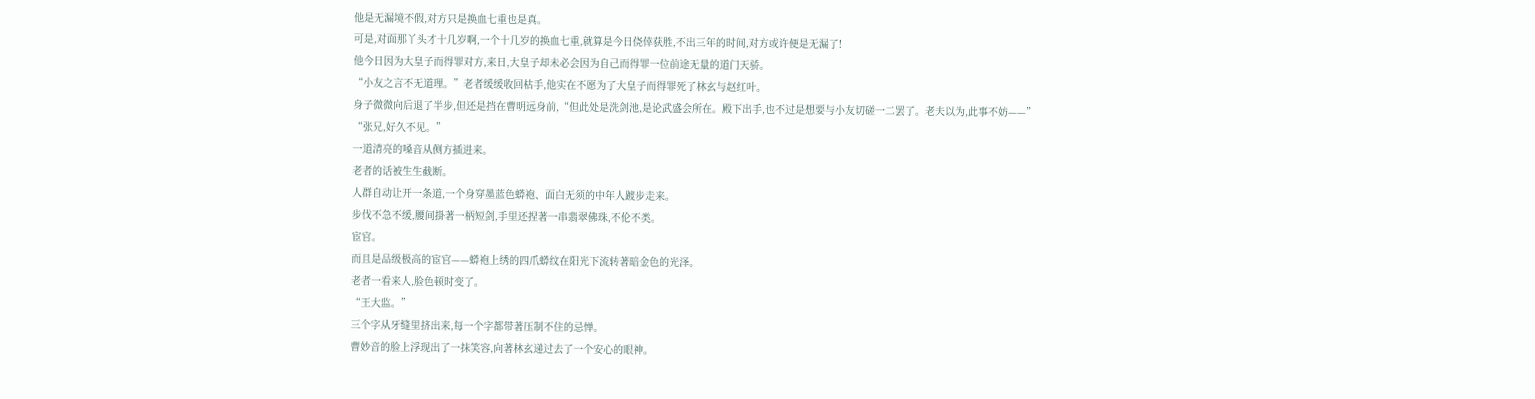他是无漏境不假,对方只是换血七重也是真。
可是,对面那丫头才十几岁啊,一个十几岁的换血七重,就算是今日侥倖获胜,不出三年的时间,对方或许便是无漏了!
他今日因为大皇子而得罪对方,来日,大皇子却未必会因为自己而得罪一位前途无量的道门天骄。
“小友之言不无道理。”老者缓缓收回枯手,他实在不愿为了大皇子而得罪死了林玄与赵红叶。
身子微微向后退了半步,但还是挡在曹明远身前,“但此处是洗剑池,是论武盛会所在。殿下出手,也不过是想要与小友切磋一二罢了。老夫以为,此事不妨——”
“张兄,好久不见。”
一道清亮的嗓音从侧方插进来。
老者的话被生生截断。
人群自动让开一条道,一个身穿墨蓝色蟒袍、面白无须的中年人踱步走来。
步伐不急不缓,腰间掛著一柄短剑,手里还捏著一串翡翠佛珠,不伦不类。
宦官。
而且是品级极高的宦官——蟒袍上绣的四爪蟒纹在阳光下流转著暗金色的光泽。
老者一看来人,脸色顿时变了。
“王大监。”
三个字从牙缝里挤出来,每一个字都带著压制不住的忌惮。
曹妙音的脸上浮现出了一抹笑容,向著林玄递过去了一个安心的眼神。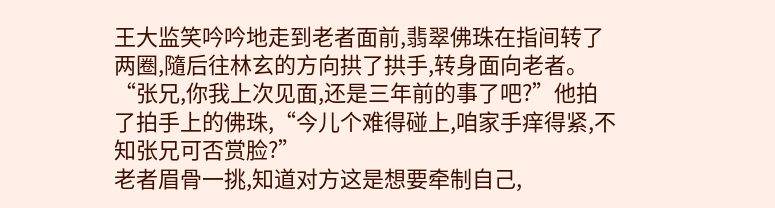王大监笑吟吟地走到老者面前,翡翠佛珠在指间转了两圈,隨后往林玄的方向拱了拱手,转身面向老者。
“张兄,你我上次见面,还是三年前的事了吧?”他拍了拍手上的佛珠,“今儿个难得碰上,咱家手痒得紧,不知张兄可否赏脸?”
老者眉骨一挑,知道对方这是想要牵制自己,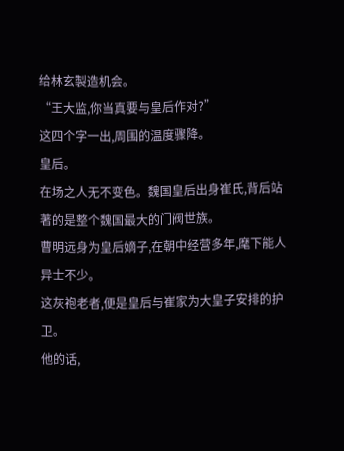给林玄製造机会。
“王大监,你当真要与皇后作对?”
这四个字一出,周围的温度骤降。
皇后。
在场之人无不变色。魏国皇后出身崔氏,背后站著的是整个魏国最大的门阀世族。
曹明远身为皇后嫡子,在朝中经营多年,麾下能人异士不少。
这灰袍老者,便是皇后与崔家为大皇子安排的护卫。
他的话,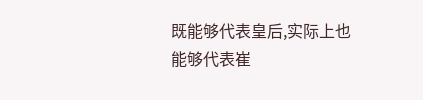既能够代表皇后,实际上也能够代表崔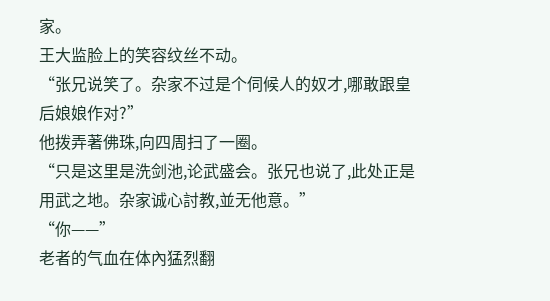家。
王大监脸上的笑容纹丝不动。
“张兄说笑了。杂家不过是个伺候人的奴才,哪敢跟皇后娘娘作对?”
他拨弄著佛珠,向四周扫了一圈。
“只是这里是洗剑池,论武盛会。张兄也说了,此处正是用武之地。杂家诚心討教,並无他意。”
“你——”
老者的气血在体內猛烈翻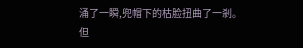涌了一瞬,兜帽下的枯脸扭曲了一剎。
但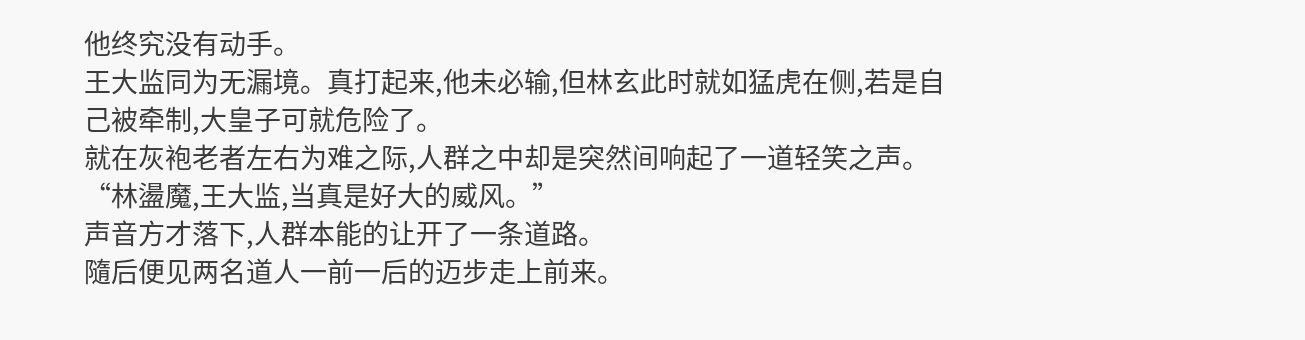他终究没有动手。
王大监同为无漏境。真打起来,他未必输,但林玄此时就如猛虎在侧,若是自己被牵制,大皇子可就危险了。
就在灰袍老者左右为难之际,人群之中却是突然间响起了一道轻笑之声。
“林盪魔,王大监,当真是好大的威风。”
声音方才落下,人群本能的让开了一条道路。
隨后便见两名道人一前一后的迈步走上前来。